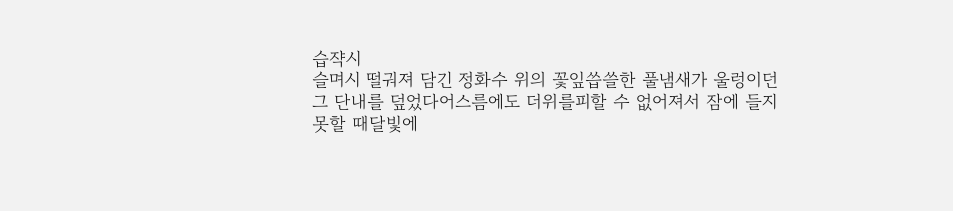습쟉시
슬며시 떨궈져 담긴 정화수 위의 꽃잎씁쓸한 풀냄새가 울렁이던 그 단내를 덮었다어스름에도 더위를피할 수 없어져서 잠에 들지 못할 때달빛에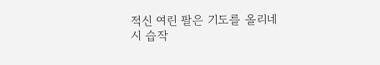적신 여린 팔은 기도를 올리네
시 습작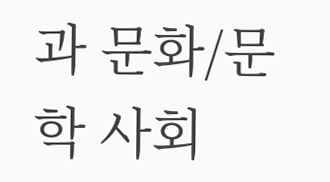과 문화/문학 사회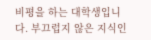비평을 하는 대학생입니다. 부끄럽지 않은 지식인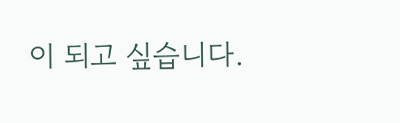이 되고 싶습니다.